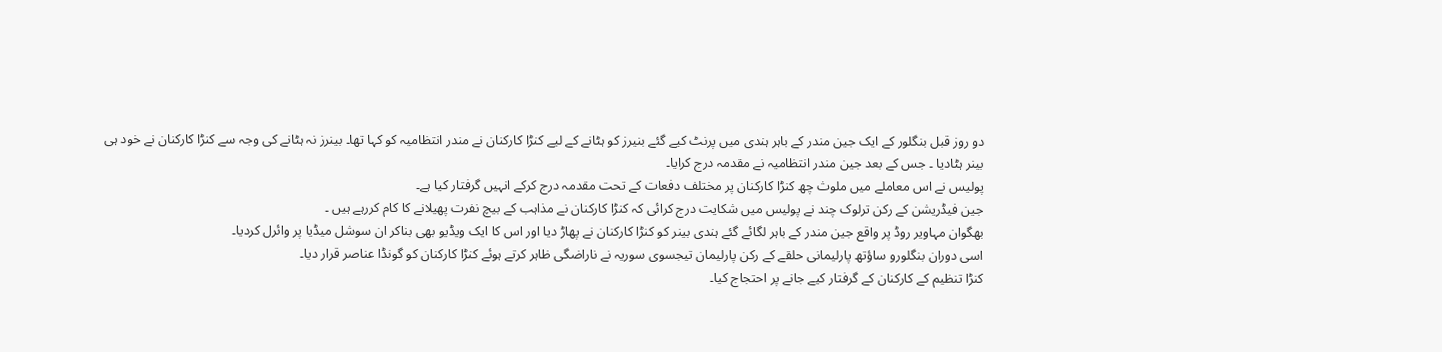دو روز قبل بنگلور کے ایک جین مندر کے باہر ہندی میں پرنٹ کیے گئے بنیرز کو ہٹانے کے لیے کنڑا کارکنان نے مندر انتظامیہ کو کہا تھا۔ بینرز نہ ہٹانے کی وجہ سے کنڑا کارکنان نے خود ہی بینر ہٹادیا ۔ جس کے بعد جین مندر انتظامیہ نے مقدمہ درج کرایا۔
پولیس نے اس معاملے میں ملوث چھ کنڑا کارکنان پر مختلف دفعات کے تحت مقدمہ درج کرکے انہیں گرفتار کیا ہے۔
جین فیڈریشن کے رکن ترلوک چند نے پولیس میں شکایت درج کرائی کہ کنڑا کارکنان نے مذاہب کے بیچ نفرت پھیلانے کا کام کررہے ہیں ۔
بھگوان مہاویر روڈ پر واقع جین مندر کے باہر لگائے گئے ہندی بینر کو کنڑا کارکنان نے پھاڑ دیا اور اس کا ایک ویڈیو بھی بناکر ان سوشل میڈیا پر وائرل کردیا۔
اسی دوران بنگلورو ساؤتھ پارلیمانی حلقے کے رکن پارلیمان تیجسوی سوریہ نے ناراضگی ظاہر کرتے ہوئے کنڑا کارکنان کو گونڈا عناصر قرار دیا۔
کنڑا تنظیم کے کارکنان کے گرفتار کیے جانے پر احتجاج کیا۔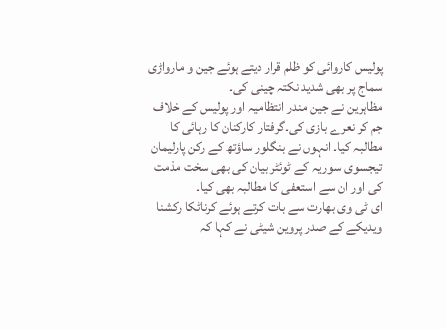پولیس کاروائی کو ظلم قرار دیتے ہوئے جین و مارواڑی سماج پر بھی شدید نکتہ چینی کی۔
مظاہرین نے جین مندر انتظامیہ اور پولیس کے خلاف جم کر نعرے بازی کی۔گرفتار کارکنان کا رہائی کا مطالبہ کیا۔ انہوں نے بنگلور ساؤتھ کے رکن پارلیمان تیجسوی سوریہ کے ٹوئٹر بیان کی بھی سخت مذمت کی اور ان سے استعفی کا مطالبہ بھی کیا۔
ای ٹی وی بھارت سے بات کرتے ہوئے کرناٹکا رکشنا ویدیکے کے صدر پروین شیٹی نے کہا کہ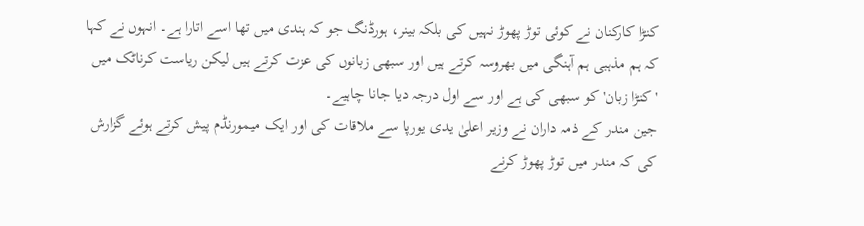کنڑا کارکنان نے کوئی توڑ پھوڑ نہیں کی بلکہ بینر، ہورڈنگ جو کہ ہندی میں تھا اسے اتارا ہے۔ انہوں نے کہا کہ ہم مذہبی ہم آہنگی میں بھروسہ کرتے ہیں اور سبھی زبانوں کی عزت کرتے ہیں لیکن ریاست کرناٹک میں 'کنڑا زبان' کو سبھی کی ہے اور سے اول درجہ دیا جانا چاہیے۔
جین مندر کے ذمہ داران نے وزیر اعلیٰ یدی یورپا سے ملاقات کی اور ایک میمورنڈم پیش کرتے ہوئے گزارش کی کہ مندر میں توڑ پھوڑ کرنے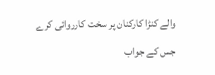والے کنڑا کارکنان پر سخت کارروائی کرے جس کے جواب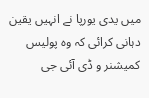میں یدی یورپا نے انہیں یقین دہانی کرائی کہ وہ پولیس کمیشنر و ڈی آئی جی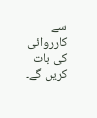سے کارروائی کی بات کریں گے۔